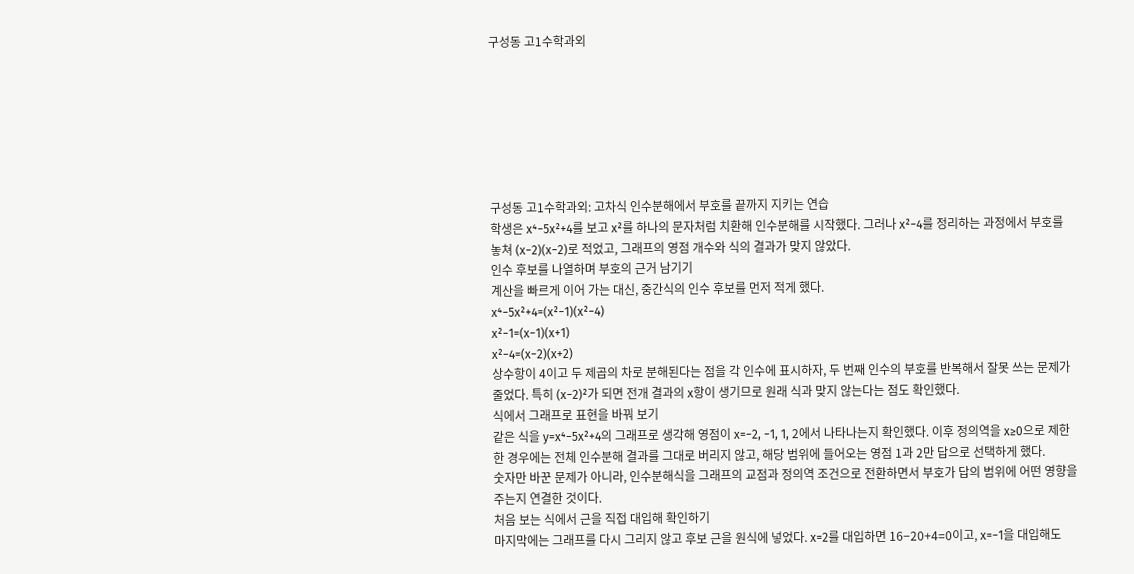구성동 고1수학과외







구성동 고1수학과외: 고차식 인수분해에서 부호를 끝까지 지키는 연습
학생은 x⁴−5x²+4를 보고 x²를 하나의 문자처럼 치환해 인수분해를 시작했다. 그러나 x²−4를 정리하는 과정에서 부호를 놓쳐 (x−2)(x−2)로 적었고, 그래프의 영점 개수와 식의 결과가 맞지 않았다.
인수 후보를 나열하며 부호의 근거 남기기
계산을 빠르게 이어 가는 대신, 중간식의 인수 후보를 먼저 적게 했다.
x⁴−5x²+4=(x²−1)(x²−4)
x²−1=(x−1)(x+1)
x²−4=(x−2)(x+2)
상수항이 4이고 두 제곱의 차로 분해된다는 점을 각 인수에 표시하자, 두 번째 인수의 부호를 반복해서 잘못 쓰는 문제가 줄었다. 특히 (x−2)²가 되면 전개 결과의 x항이 생기므로 원래 식과 맞지 않는다는 점도 확인했다.
식에서 그래프로 표현을 바꿔 보기
같은 식을 y=x⁴−5x²+4의 그래프로 생각해 영점이 x=−2, −1, 1, 2에서 나타나는지 확인했다. 이후 정의역을 x≥0으로 제한한 경우에는 전체 인수분해 결과를 그대로 버리지 않고, 해당 범위에 들어오는 영점 1과 2만 답으로 선택하게 했다.
숫자만 바꾼 문제가 아니라, 인수분해식을 그래프의 교점과 정의역 조건으로 전환하면서 부호가 답의 범위에 어떤 영향을 주는지 연결한 것이다.
처음 보는 식에서 근을 직접 대입해 확인하기
마지막에는 그래프를 다시 그리지 않고 후보 근을 원식에 넣었다. x=2를 대입하면 16−20+4=0이고, x=−1을 대입해도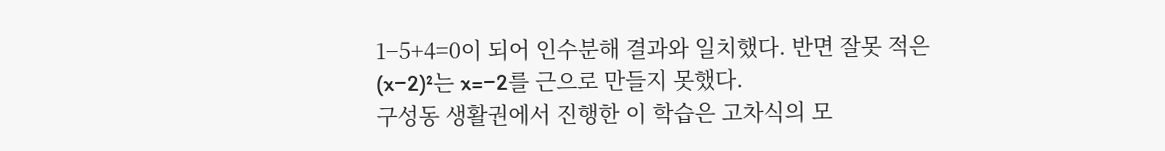1−5+4=0이 되어 인수분해 결과와 일치했다. 반면 잘못 적은 (x−2)²는 x=−2를 근으로 만들지 못했다.
구성동 생활권에서 진행한 이 학습은 고차식의 모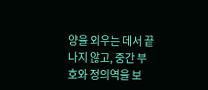양을 외우는 데서 끝나지 않고, 중간 부호와 정의역을 보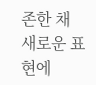존한 채 새로운 표현에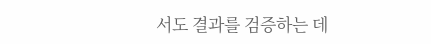서도 결과를 검증하는 데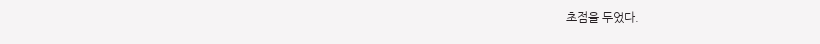초점을 두었다.